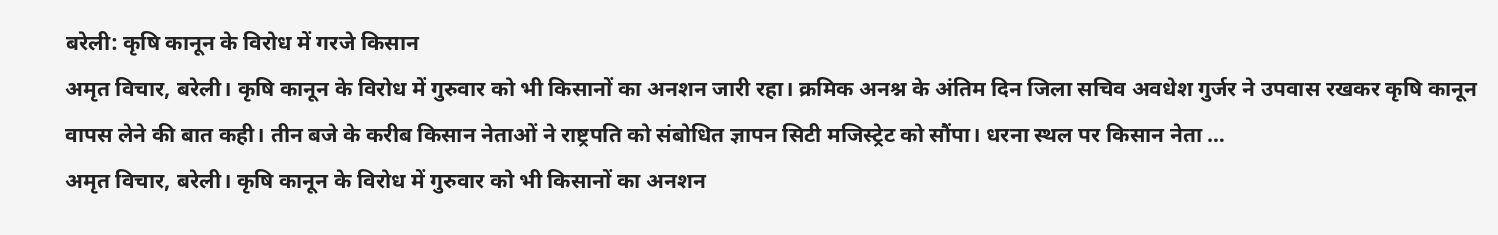बरेली: कृषि कानून के विरोध में गरजे किसान
अमृत विचार, बरेली। कृषि कानून के विरोध में गुरुवार को भी किसानों का अनशन जारी रहा। क्रमिक अनश्न के अंतिम दिन जिला सचिव अवधेश गुर्जर ने उपवास रखकर कृषि कानून वापस लेने की बात कही। तीन बजे के करीब किसान नेताओं ने राष्ट्रपति को संबोधित ज्ञापन सिटी मजिस्ट्रेट को सौंपा। धरना स्थल पर किसान नेता …
अमृत विचार, बरेली। कृषि कानून के विरोध में गुरुवार को भी किसानों का अनशन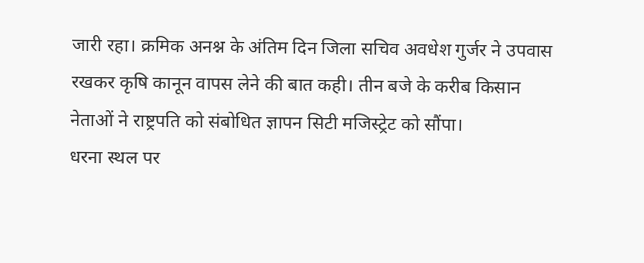जारी रहा। क्रमिक अनश्न के अंतिम दिन जिला सचिव अवधेश गुर्जर ने उपवास रखकर कृषि कानून वापस लेने की बात कही। तीन बजे के करीब किसान नेताओं ने राष्ट्रपति को संबोधित ज्ञापन सिटी मजिस्ट्रेट को सौंपा।
धरना स्थल पर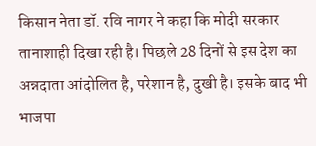किसान नेता डॉ. रवि नागर ने कहा कि मोदी सरकार तानाशाही दिखा रही है। पिछले 28 दिनों से इस देश का अन्नदाता आंदोलित है, परेशान है, दुखी है। इसके बाद भी भाजपा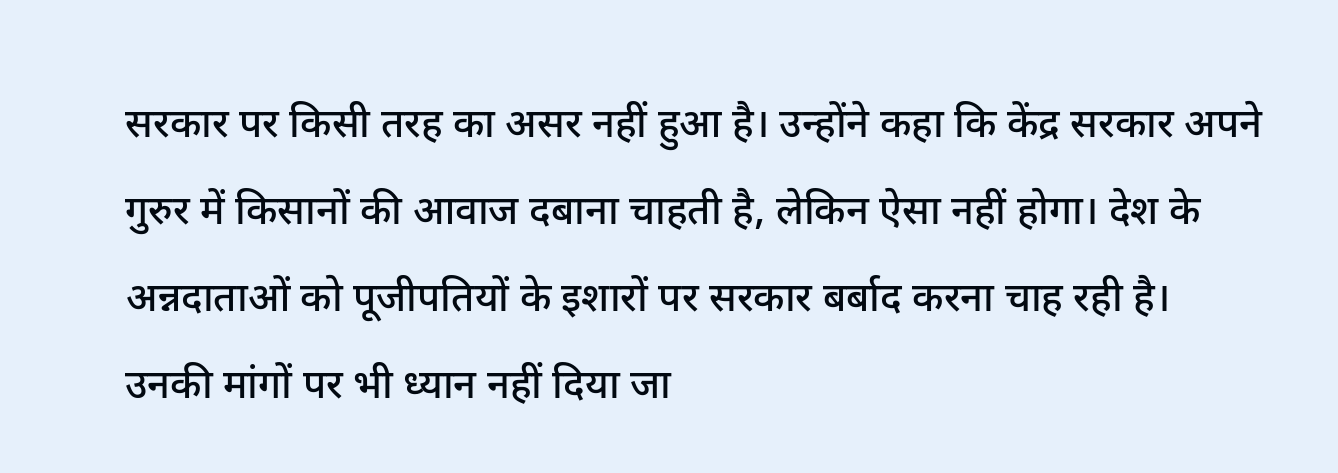सरकार पर किसी तरह का असर नहीं हुआ है। उन्होंने कहा कि केंद्र सरकार अपने गुरुर में किसानों की आवाज दबाना चाहती है, लेकिन ऐसा नहीं होगा। देश के अन्नदाताओं को पूजीपतियों के इशारों पर सरकार बर्बाद करना चाह रही है।
उनकी मांगों पर भी ध्यान नहीं दिया जा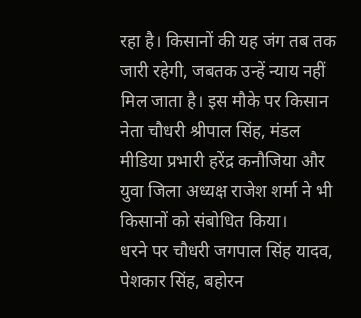रहा है। किसानों की यह जंग तब तक जारी रहेगी, जबतक उन्हें न्याय नहीं मिल जाता है। इस मौके पर किसान नेता चौधरी श्रीपाल सिंह, मंडल मीडिया प्रभारी हरेंद्र कनौजिया और युवा जिला अध्यक्ष राजेश शर्मा ने भी किसानों को संबोधित किया।
धरने पर चौधरी जगपाल सिंह यादव, पेशकार सिंह, बहोरन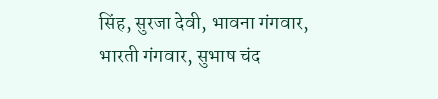सिंह, सुरजा देवी, भावना गंगवार, भारती गंगवार, सुभाष चंद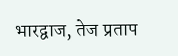भारद्वाज, तेज प्रताप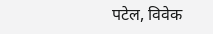पटेल, विवेक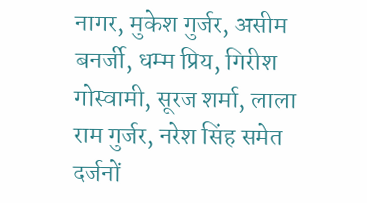नागर, मुकेश गुर्जर, असीम बनर्जी, धम्म प्रिय, गिरीश गोस्वामी, सूरज शर्मा, लाला राम गुर्जर, नरेश सिंह समेत दर्जनों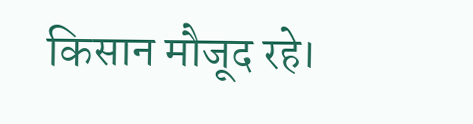किसान मौजूद रहे।